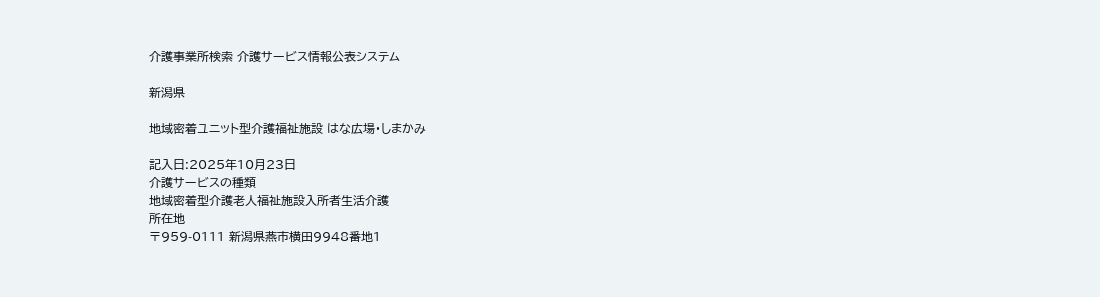介護事業所検索 介護サービス情報公表システム

新潟県

地域密着ユニット型介護福祉施設 はな広場・しまかみ

記入日:2025年10月23日
介護サービスの種類
地域密着型介護老人福祉施設入所者生活介護
所在地
〒959-0111 新潟県燕市横田9948番地1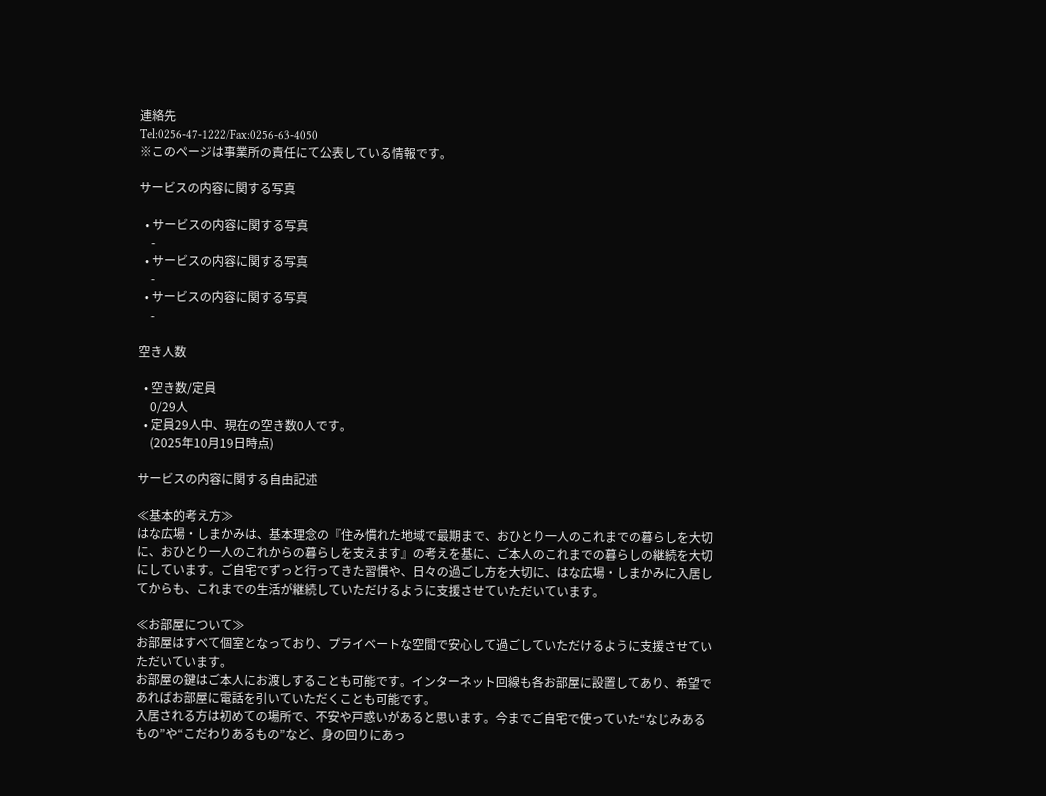連絡先
Tel:0256-47-1222/Fax:0256-63-4050
※このページは事業所の責任にて公表している情報です。

サービスの内容に関する写真

  • サービスの内容に関する写真
    -
  • サービスの内容に関する写真
    -
  • サービスの内容に関する写真
    -

空き人数

  • 空き数/定員
    0/29人
  • 定員29人中、現在の空き数0人です。
    (2025年10月19日時点)

サービスの内容に関する自由記述

≪基本的考え方≫
はな広場・しまかみは、基本理念の『住み慣れた地域で最期まで、おひとり一人のこれまでの暮らしを大切に、おひとり一人のこれからの暮らしを支えます』の考えを基に、ご本人のこれまでの暮らしの継続を大切にしています。ご自宅でずっと行ってきた習慣や、日々の過ごし方を大切に、はな広場・しまかみに入居してからも、これまでの生活が継続していただけるように支援させていただいています。

≪お部屋について≫
お部屋はすべて個室となっており、プライベートな空間で安心して過ごしていただけるように支援させていただいています。
お部屋の鍵はご本人にお渡しすることも可能です。インターネット回線も各お部屋に設置してあり、希望であればお部屋に電話を引いていただくことも可能です。
入居される方は初めての場所で、不安や戸惑いがあると思います。今までご自宅で使っていた“なじみあるもの”や“こだわりあるもの”など、身の回りにあっ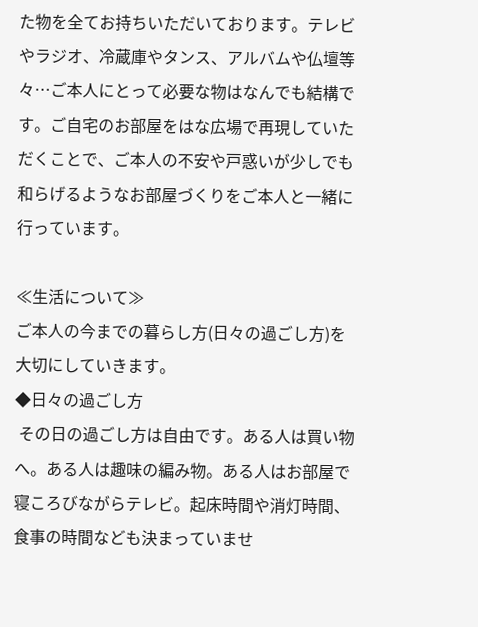た物を全てお持ちいただいております。テレビやラジオ、冷蔵庫やタンス、アルバムや仏壇等々…ご本人にとって必要な物はなんでも結構です。ご自宅のお部屋をはな広場で再現していただくことで、ご本人の不安や戸惑いが少しでも和らげるようなお部屋づくりをご本人と一緒に行っています。

≪生活について≫
ご本人の今までの暮らし方(日々の過ごし方)を大切にしていきます。
◆日々の過ごし方
 その日の過ごし方は自由です。ある人は買い物へ。ある人は趣味の編み物。ある人はお部屋で寝ころびながらテレビ。起床時間や消灯時間、食事の時間なども決まっていませ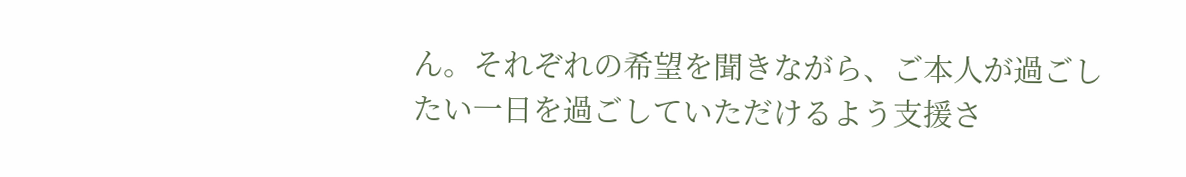ん。それぞれの希望を聞きながら、ご本人が過ごしたい一日を過ごしていただけるよう支援さ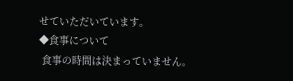せていただいています。
◆食事について
 食事の時間は決まっていません。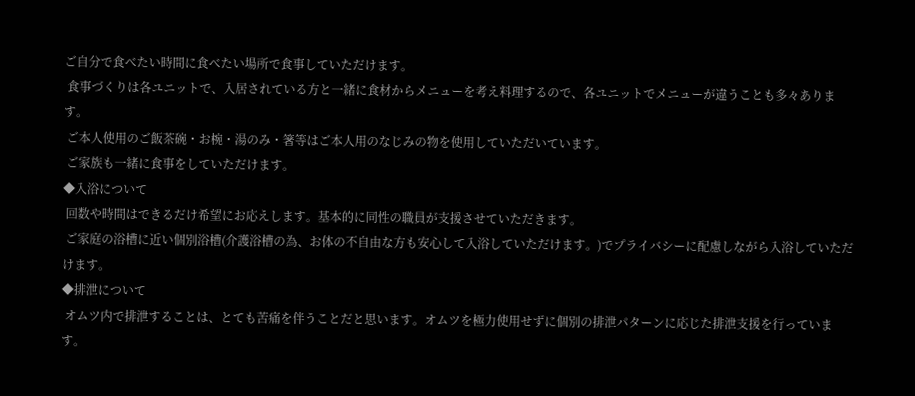ご自分で食べたい時間に食べたい場所で食事していただけます。
 食事づくりは各ユニットで、入居されている方と一緒に食材からメニューを考え料理するので、各ユニットでメニューが違うことも多々あります。
 ご本人使用のご飯茶碗・お椀・湯のみ・箸等はご本人用のなじみの物を使用していただいています。
 ご家族も一緒に食事をしていただけます。
◆入浴について
 回数や時間はできるだけ希望にお応えします。基本的に同性の職員が支援させていただきます。
 ご家庭の浴槽に近い個別浴槽(介護浴槽の為、お体の不自由な方も安心して入浴していただけます。)でプライバシーに配慮しながら入浴していただけます。
◆排泄について
 オムツ内で排泄することは、とても苦痛を伴うことだと思います。オムツを極力使用せずに個別の排泄パターンに応じた排泄支援を行っています。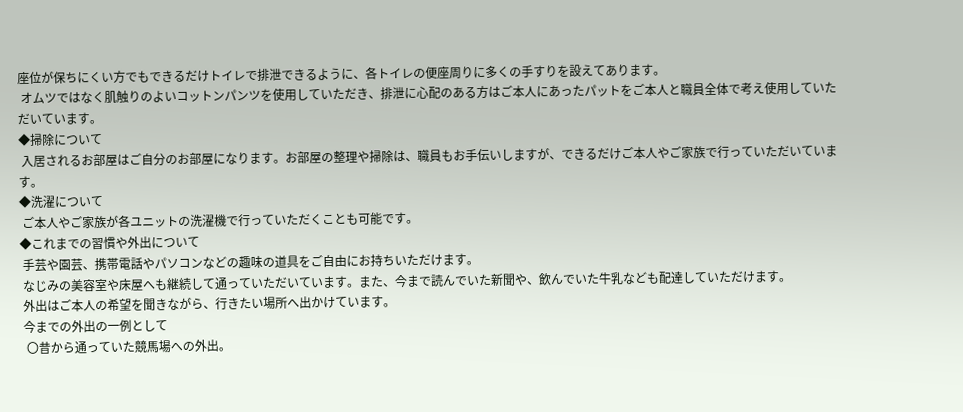座位が保ちにくい方でもできるだけトイレで排泄できるように、各トイレの便座周りに多くの手すりを設えてあります。
 オムツではなく肌触りのよいコットンパンツを使用していただき、排泄に心配のある方はご本人にあったパットをご本人と職員全体で考え使用していただいています。
◆掃除について
 入居されるお部屋はご自分のお部屋になります。お部屋の整理や掃除は、職員もお手伝いしますが、できるだけご本人やご家族で行っていただいています。
◆洗濯について
 ご本人やご家族が各ユニットの洗濯機で行っていただくことも可能です。
◆これまでの習慣や外出について
 手芸や園芸、携帯電話やパソコンなどの趣味の道具をご自由にお持ちいただけます。
 なじみの美容室や床屋へも継続して通っていただいています。また、今まで読んでいた新聞や、飲んでいた牛乳なども配達していただけます。
 外出はご本人の希望を聞きながら、行きたい場所へ出かけています。
 今までの外出の一例として
  〇昔から通っていた競馬場への外出。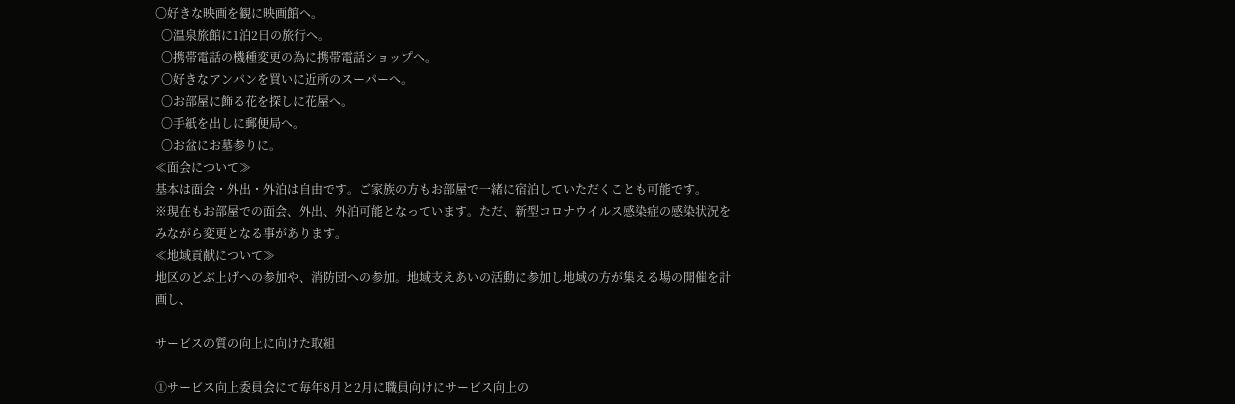〇好きな映画を観に映画館へ。
  〇温泉旅館に1泊2日の旅行へ。
  〇携帯電話の機種変更の為に携帯電話ショップへ。
  〇好きなアンパンを買いに近所のスーパーへ。
  〇お部屋に飾る花を探しに花屋へ。
  〇手紙を出しに郵便局へ。
  〇お盆にお墓参りに。
≪面会について≫
基本は面会・外出・外泊は自由です。ご家族の方もお部屋で一緒に宿泊していただくことも可能です。
※現在もお部屋での面会、外出、外泊可能となっています。ただ、新型コロナウイルス感染症の感染状況をみながら変更となる事があります。
≪地域貢献について≫
地区のどぶ上げへの参加や、消防団への参加。地域支えあいの活動に参加し地域の方が集える場の開催を計画し、

サービスの質の向上に向けた取組

➀サービス向上委員会にて毎年8月と2月に職員向けにサービス向上の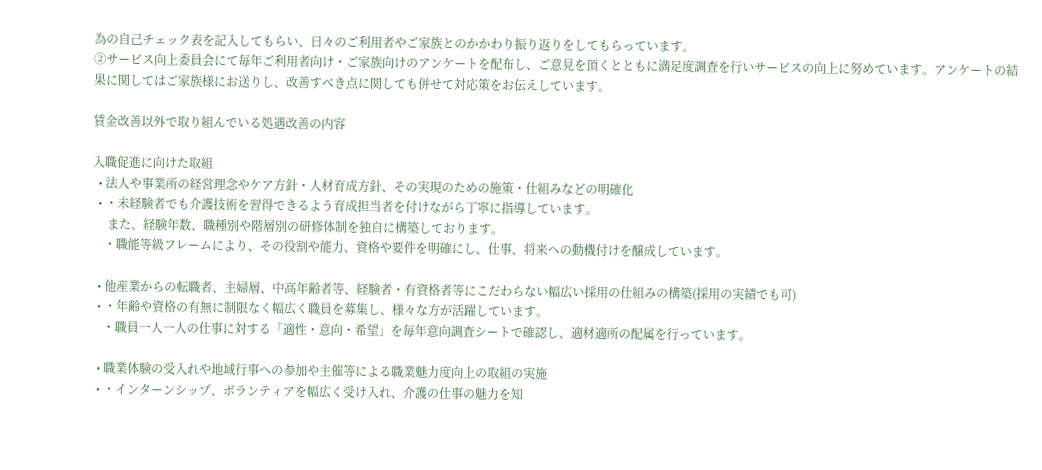為の自己チェック表を記入してもらい、日々のご利用者やご家族とのかかわり振り返りをしてもらっています。
➁サービス向上委員会にて毎年ご利用者向け・ご家族向けのアンケートを配布し、ご意見を頂くとともに満足度調査を行いサービスの向上に努めています。アンケートの結果に関してはご家族様にお送りし、改善すべき点に関しても併せて対応策をお伝えしています。

賃金改善以外で取り組んでいる処遇改善の内容

入職促進に向けた取組
  • 法人や事業所の経営理念やケア方針・人材育成方針、その実現のための施策・仕組みなどの明確化
  • ・未経験者でも介護技術を習得できるよう育成担当者を付けながら丁寧に指導しています。
     また、経験年数、職種別や階層別の研修体制を独自に構築しております。
    ・職能等級フレームにより、その役割や能力、資格や要件を明確にし、仕事、将来への動機付けを醸成しています。

  • 他産業からの転職者、主婦層、中高年齢者等、経験者・有資格者等にこだわらない幅広い採用の仕組みの構築(採用の実績でも可)
  • ・年齢や資格の有無に制限なく幅広く職員を募集し、様々な方が活躍しています。
    ・職員一人一人の仕事に対する「適性・意向・希望」を毎年意向調査シートで確認し、適材適所の配属を行っています。

  • 職業体験の受入れや地域行事への参加や主催等による職業魅力度向上の取組の実施
  • ・インターンシップ、ボランティアを幅広く受け入れ、介護の仕事の魅力を知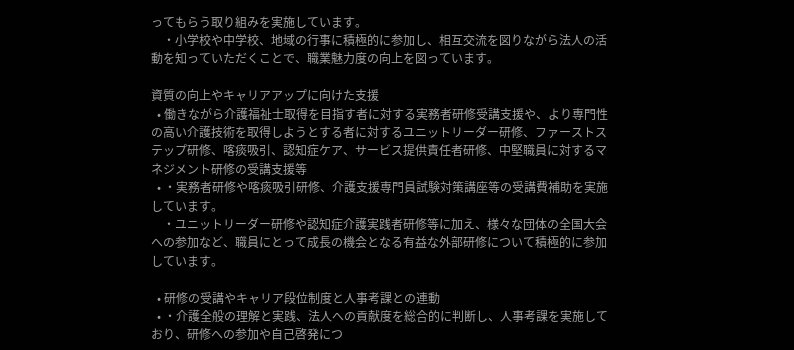ってもらう取り組みを実施しています。
    ・小学校や中学校、地域の行事に積極的に参加し、相互交流を図りながら法人の活動を知っていただくことで、職業魅力度の向上を図っています。

資質の向上やキャリアアップに向けた支援
  • 働きながら介護福祉士取得を目指す者に対する実務者研修受講支援や、より専門性の高い介護技術を取得しようとする者に対するユニットリーダー研修、ファーストステップ研修、喀痰吸引、認知症ケア、サービス提供責任者研修、中堅職員に対するマネジメント研修の受講支援等
  • ・実務者研修や喀痰吸引研修、介護支援専門員試験対策講座等の受講費補助を実施しています。
    ・ユニットリーダー研修や認知症介護実践者研修等に加え、様々な団体の全国大会への参加など、職員にとって成長の機会となる有益な外部研修について積極的に参加しています。

  • 研修の受講やキャリア段位制度と人事考課との連動
  • ・介護全般の理解と実践、法人への貢献度を総合的に判断し、人事考課を実施しており、研修への参加や自己啓発につ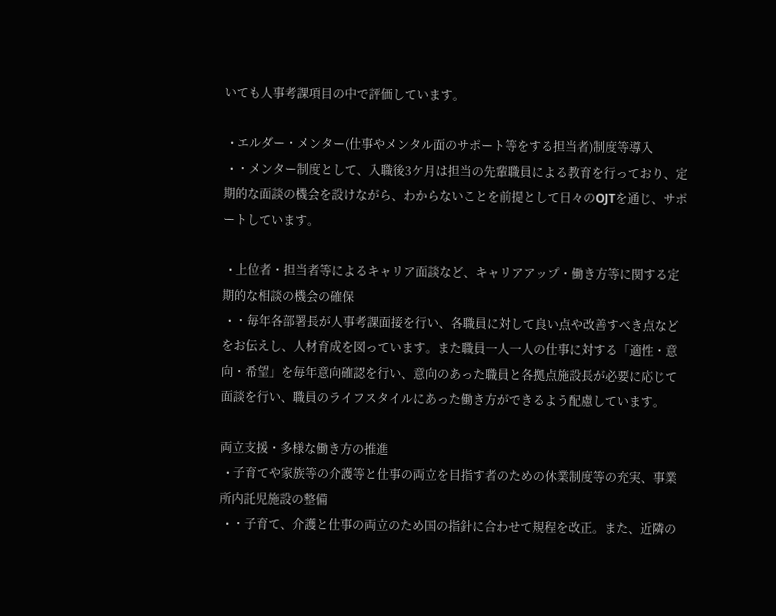いても人事考課項目の中で評価しています。

  • エルダー・メンター(仕事やメンタル面のサポート等をする担当者)制度等導入
  • ・メンター制度として、入職後3ケ月は担当の先輩職員による教育を行っており、定期的な面談の機会を設けながら、わからないことを前提として日々のOJTを通じ、サポートしています。

  • 上位者・担当者等によるキャリア面談など、キャリアアップ・働き方等に関する定期的な相談の機会の確保
  • ・毎年各部署長が人事考課面接を行い、各職員に対して良い点や改善すべき点などをお伝えし、人材育成を図っています。また職員一人一人の仕事に対する「適性・意向・希望」を毎年意向確認を行い、意向のあった職員と各拠点施設長が必要に応じて面談を行い、職員のライフスタイルにあった働き方ができるよう配慮しています。

両立支援・多様な働き方の推進
  • 子育てや家族等の介護等と仕事の両立を目指す者のための休業制度等の充実、事業所内託児施設の整備
  • ・子育て、介護と仕事の両立のため国の指針に合わせて規程を改正。また、近隣の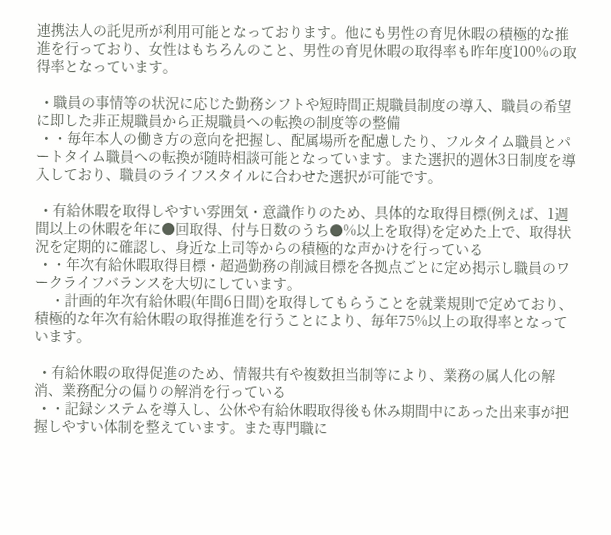連携法人の託児所が利用可能となっております。他にも男性の育児休暇の積極的な推進を行っており、女性はもちろんのこと、男性の育児休暇の取得率も昨年度100%の取得率となっています。

  • 職員の事情等の状況に応じた勤務シフトや短時間正規職員制度の導入、職員の希望に即した非正規職員から正規職員への転換の制度等の整備
  • ・毎年本人の働き方の意向を把握し、配属場所を配慮したり、フルタイム職員とパートタイム職員への転換が随時相談可能となっています。また選択的週休3日制度を導入しており、職員のライフスタイルに合わせた選択が可能です。

  • 有給休暇を取得しやすい雰囲気・意識作りのため、具体的な取得目標(例えば、1週間以上の休暇を年に●回取得、付与日数のうち●%以上を取得)を定めた上で、取得状況を定期的に確認し、身近な上司等からの積極的な声かけを行っている
  • ・年次有給休暇取得目標・超過勤務の削減目標を各拠点ごとに定め掲示し職員のワークライフバランスを大切にしています。
    ・計画的年次有給休暇(年間6日間)を取得してもらうことを就業規則で定めており、積極的な年次有給休暇の取得推進を行うことにより、毎年75%以上の取得率となっています。

  • 有給休暇の取得促進のため、情報共有や複数担当制等により、業務の属人化の解消、業務配分の偏りの解消を行っている
  • ・記録システムを導入し、公休や有給休暇取得後も休み期間中にあった出来事が把握しやすい体制を整えています。また専門職に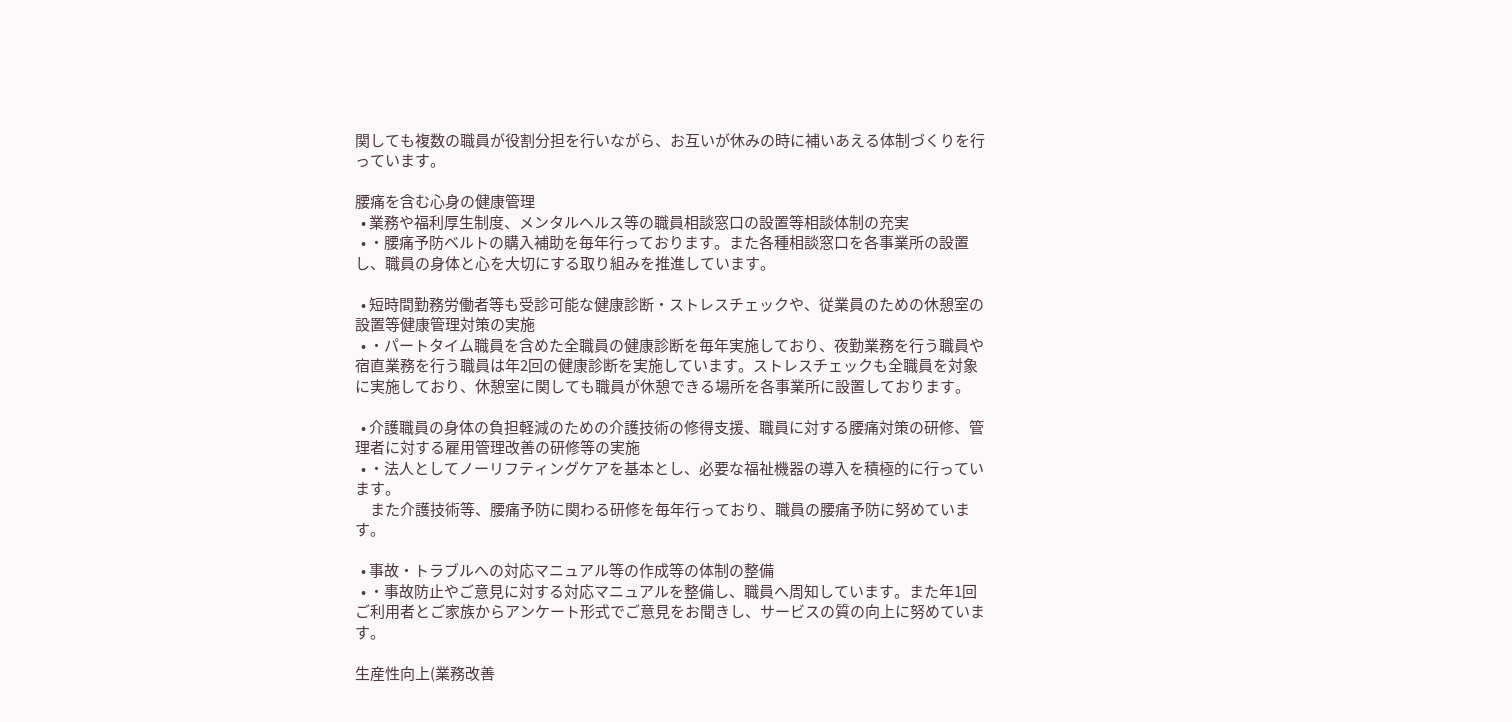関しても複数の職員が役割分担を行いながら、お互いが休みの時に補いあえる体制づくりを行っています。

腰痛を含む心身の健康管理
  • 業務や福利厚生制度、メンタルヘルス等の職員相談窓口の設置等相談体制の充実
  • ・腰痛予防ベルトの購入補助を毎年行っております。また各種相談窓口を各事業所の設置し、職員の身体と心を大切にする取り組みを推進しています。

  • 短時間勤務労働者等も受診可能な健康診断・ストレスチェックや、従業員のための休憩室の設置等健康管理対策の実施
  • ・パートタイム職員を含めた全職員の健康診断を毎年実施しており、夜勤業務を行う職員や宿直業務を行う職員は年2回の健康診断を実施しています。ストレスチェックも全職員を対象に実施しており、休憩室に関しても職員が休憩できる場所を各事業所に設置しております。

  • 介護職員の身体の負担軽減のための介護技術の修得支援、職員に対する腰痛対策の研修、管理者に対する雇用管理改善の研修等の実施
  • ・法人としてノーリフティングケアを基本とし、必要な福祉機器の導入を積極的に行っています。
     また介護技術等、腰痛予防に関わる研修を毎年行っており、職員の腰痛予防に努めています。

  • 事故・トラブルへの対応マニュアル等の作成等の体制の整備
  • ・事故防止やご意見に対する対応マニュアルを整備し、職員へ周知しています。また年1回ご利用者とご家族からアンケート形式でご意見をお聞きし、サービスの質の向上に努めています。

生産性向上(業務改善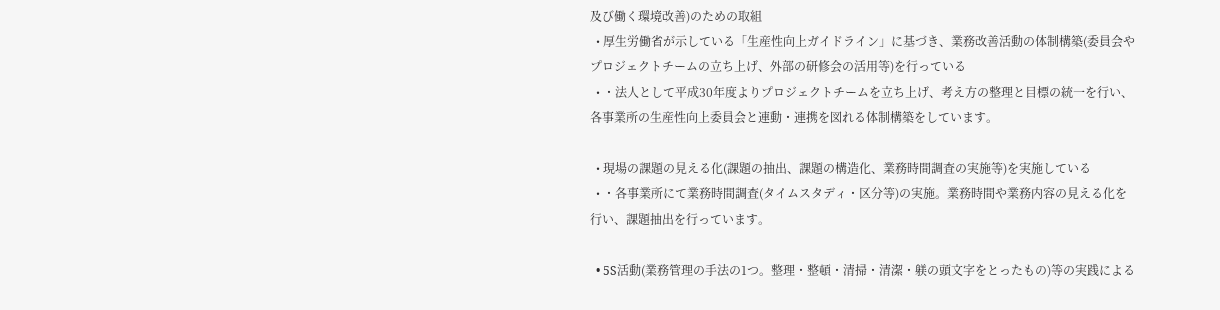及び働く環境改善)のための取組
  • 厚生労働省が示している「生産性向上ガイドライン」に基づき、業務改善活動の体制構築(委員会やプロジェクトチームの立ち上げ、外部の研修会の活用等)を行っている
  • ・法人として平成30年度よりプロジェクトチームを立ち上げ、考え方の整理と目標の統一を行い、各事業所の生産性向上委員会と連動・連携を図れる体制構築をしています。

  • 現場の課題の見える化(課題の抽出、課題の構造化、業務時間調査の実施等)を実施している
  • ・各事業所にて業務時間調査(タイムスタディ・区分等)の実施。業務時間や業務内容の見える化を行い、課題抽出を行っています。

  • 5S活動(業務管理の手法の1つ。整理・整頓・清掃・清潔・躾の頭文字をとったもの)等の実践による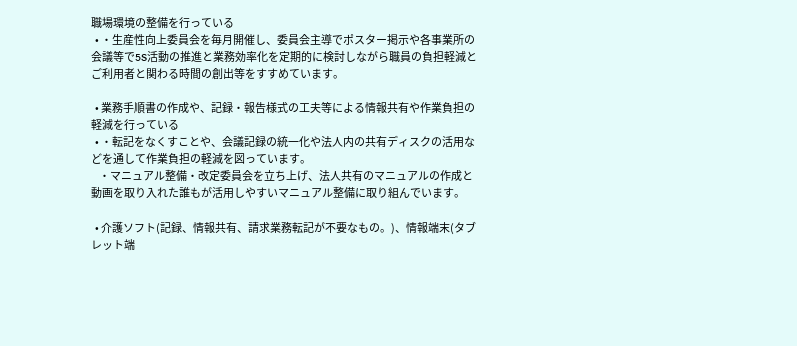職場環境の整備を行っている
  • ・生産性向上委員会を毎月開催し、委員会主導でポスター掲示や各事業所の会議等で5S活動の推進と業務効率化を定期的に検討しながら職員の負担軽減とご利用者と関わる時間の創出等をすすめています。

  • 業務手順書の作成や、記録・報告様式の工夫等による情報共有や作業負担の軽減を行っている
  • ・転記をなくすことや、会議記録の統一化や法人内の共有ディスクの活用などを通して作業負担の軽減を図っています。
    ・マニュアル整備・改定委員会を立ち上げ、法人共有のマニュアルの作成と動画を取り入れた誰もが活用しやすいマニュアル整備に取り組んでいます。

  • 介護ソフト(記録、情報共有、請求業務転記が不要なもの。)、情報端末(タブレット端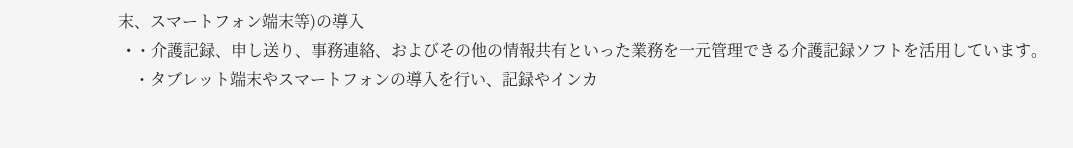末、スマートフォン端末等)の導入
  • ・介護記録、申し送り、事務連絡、およびその他の情報共有といった業務を一元管理できる介護記録ソフトを活用しています。
    ・タブレット端末やスマートフォンの導入を行い、記録やインカ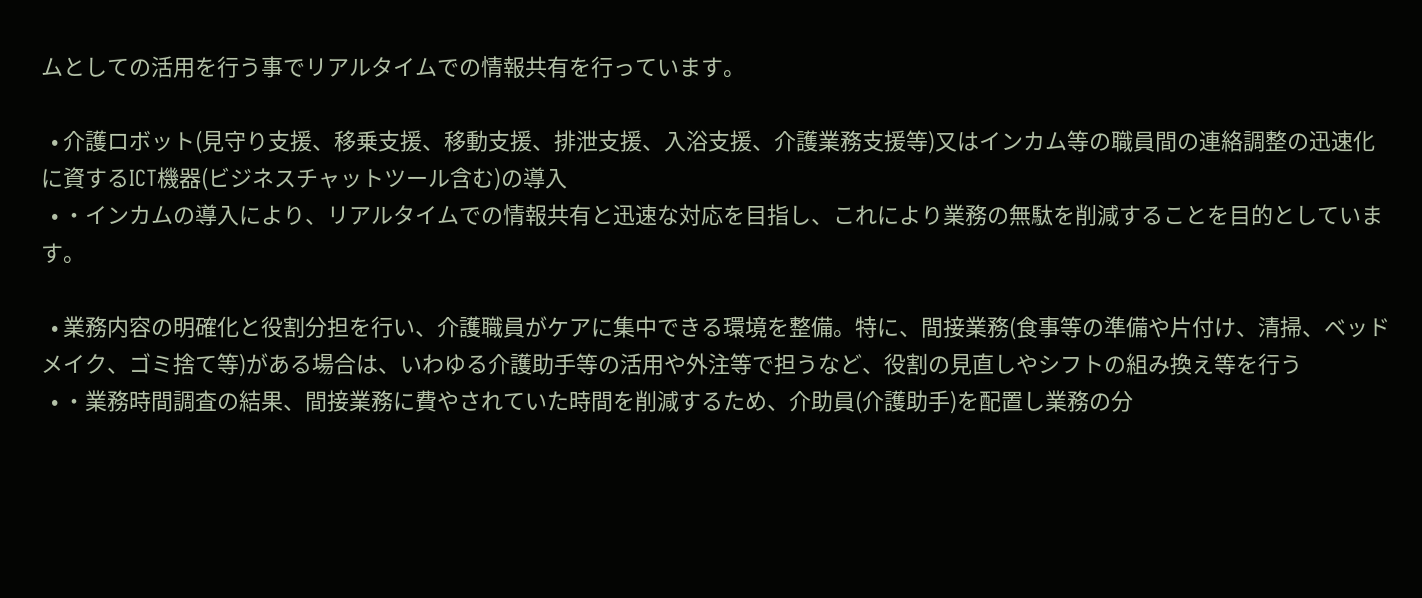ムとしての活用を行う事でリアルタイムでの情報共有を行っています。

  • 介護ロボット(見守り支援、移乗支援、移動支援、排泄支援、入浴支援、介護業務支援等)又はインカム等の職員間の連絡調整の迅速化に資するICT機器(ビジネスチャットツール含む)の導入
  • ・インカムの導入により、リアルタイムでの情報共有と迅速な対応を目指し、これにより業務の無駄を削減することを目的としています。

  • 業務内容の明確化と役割分担を行い、介護職員がケアに集中できる環境を整備。特に、間接業務(食事等の準備や片付け、清掃、ベッドメイク、ゴミ捨て等)がある場合は、いわゆる介護助手等の活用や外注等で担うなど、役割の見直しやシフトの組み換え等を行う
  • ・業務時間調査の結果、間接業務に費やされていた時間を削減するため、介助員(介護助手)を配置し業務の分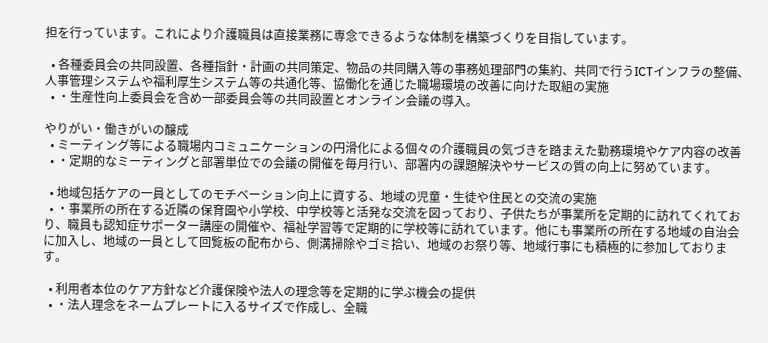担を行っています。これにより介護職員は直接業務に専念できるような体制を構築づくりを目指しています。

  • 各種委員会の共同設置、各種指針・計画の共同策定、物品の共同購入等の事務処理部門の集約、共同で行うICTインフラの整備、人事管理システムや福利厚生システム等の共通化等、協働化を通じた職場環境の改善に向けた取組の実施
  • ・生産性向上委員会を含め一部委員会等の共同設置とオンライン会議の導入。

やりがい・働きがいの醸成
  • ミーティング等による職場内コミュニケーションの円滑化による個々の介護職員の気づきを踏まえた勤務環境やケア内容の改善
  • ・定期的なミーティングと部署単位での会議の開催を毎月行い、部署内の課題解決やサービスの質の向上に努めています。

  • 地域包括ケアの一員としてのモチベーション向上に資する、地域の児童・生徒や住民との交流の実施
  • ・事業所の所在する近隣の保育園や小学校、中学校等と活発な交流を図っており、子供たちが事業所を定期的に訪れてくれており、職員も認知症サポーター講座の開催や、福祉学習等で定期的に学校等に訪れています。他にも事業所の所在する地域の自治会に加入し、地域の一員として回覧板の配布から、側溝掃除やゴミ拾い、地域のお祭り等、地域行事にも積極的に参加しております。

  • 利用者本位のケア方針など介護保険や法人の理念等を定期的に学ぶ機会の提供
  • ・法人理念をネームプレートに入るサイズで作成し、全職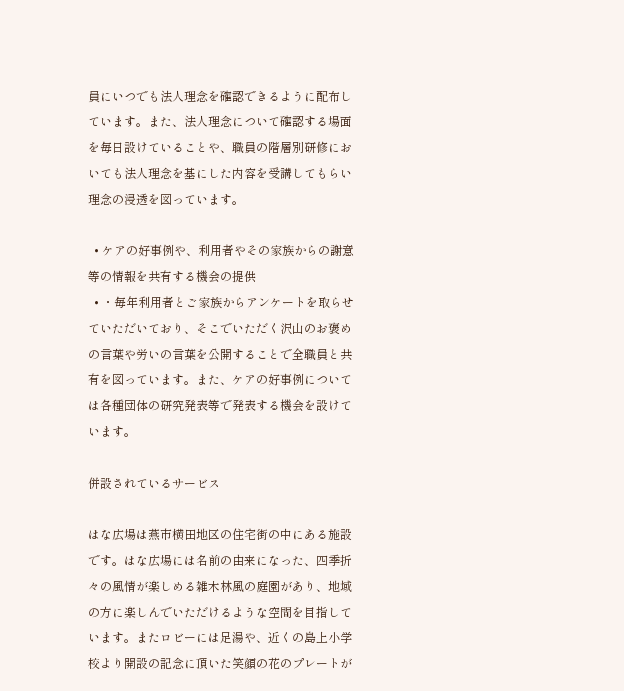員にいつでも法人理念を確認できるように配布しています。また、法人理念について確認する場面を毎日設けていることや、職員の階層別研修においても法人理念を基にした内容を受講してもらい理念の浸透を図っています。

  • ケアの好事例や、利用者やその家族からの謝意等の情報を共有する機会の提供
  • ・毎年利用者とご家族からアンケートを取らせていただいており、そこでいただく沢山のお褒めの言葉や労いの言葉を公開することで全職員と共有を図っています。また、ケアの好事例については各種団体の研究発表等で発表する機会を設けています。

併設されているサービス

はな広場は燕市横田地区の住宅街の中にある施設です。はな広場には名前の由来になった、四季折々の風情が楽しめる雑木林風の庭園があり、地域の方に楽しんでいただけるような空間を目指しています。またロビーには足湯や、近くの島上小学校より開設の記念に頂いた笑顔の花のプレートが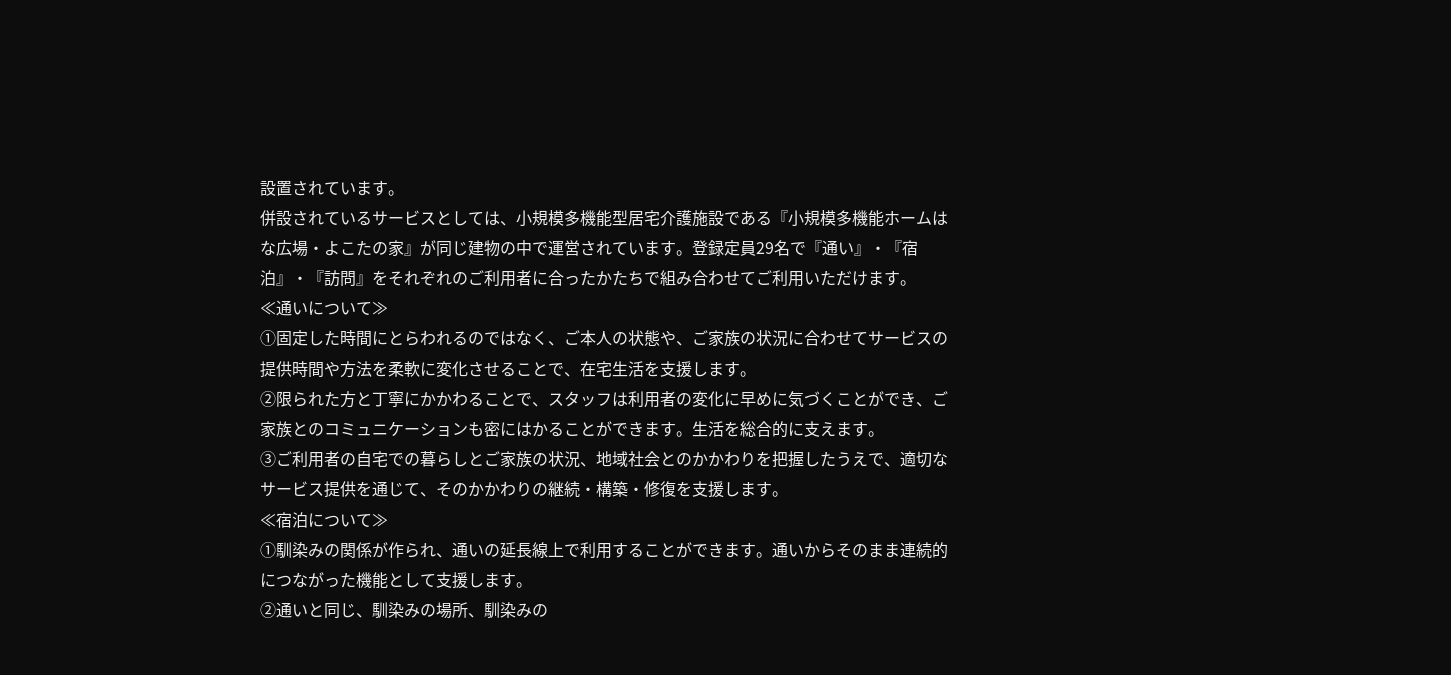設置されています。
併設されているサービスとしては、小規模多機能型居宅介護施設である『小規模多機能ホームはな広場・よこたの家』が同じ建物の中で運営されています。登録定員29名で『通い』・『宿泊』・『訪問』をそれぞれのご利用者に合ったかたちで組み合わせてご利用いただけます。
≪通いについて≫
①固定した時間にとらわれるのではなく、ご本人の状態や、ご家族の状況に合わせてサービスの提供時間や方法を柔軟に変化させることで、在宅生活を支援します。
②限られた方と丁寧にかかわることで、スタッフは利用者の変化に早めに気づくことができ、ご家族とのコミュニケーションも密にはかることができます。生活を総合的に支えます。
③ご利用者の自宅での暮らしとご家族の状況、地域社会とのかかわりを把握したうえで、適切なサービス提供を通じて、そのかかわりの継続・構築・修復を支援します。
≪宿泊について≫
①馴染みの関係が作られ、通いの延長線上で利用することができます。通いからそのまま連続的につながった機能として支援します。
②通いと同じ、馴染みの場所、馴染みの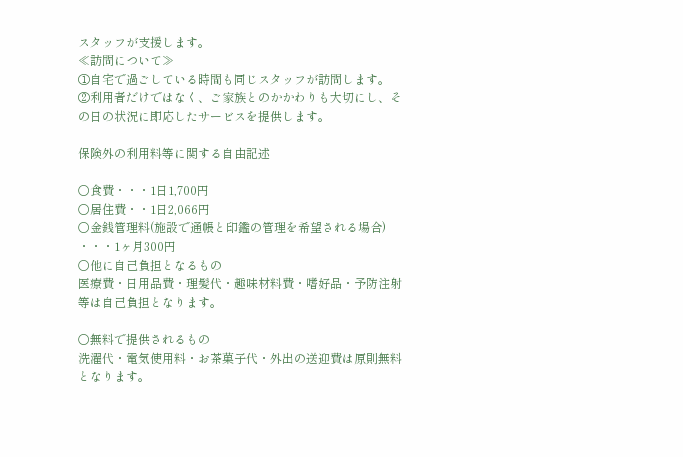スタッフが支援します。
≪訪問について≫
①自宅で過ごしている時間も同じスタッフが訪問します。
②利用者だけではなく、ご家族とのかかわりも大切にし、その日の状況に即応したサービスを提供します。

保険外の利用料等に関する自由記述

〇食費・・・1日1,700円
〇居住費・・1日2,066円
〇金銭管理料(施設で通帳と印鑑の管理を希望される場合)
・・・1ヶ月300円
〇他に自己負担となるもの
医療費・日用品費・理髪代・趣味材料費・嗜好品・予防注射等は自己負担となります。

〇無料で提供されるもの
洗濯代・電気使用料・お茶菓子代・外出の送迎費は原則無料となります。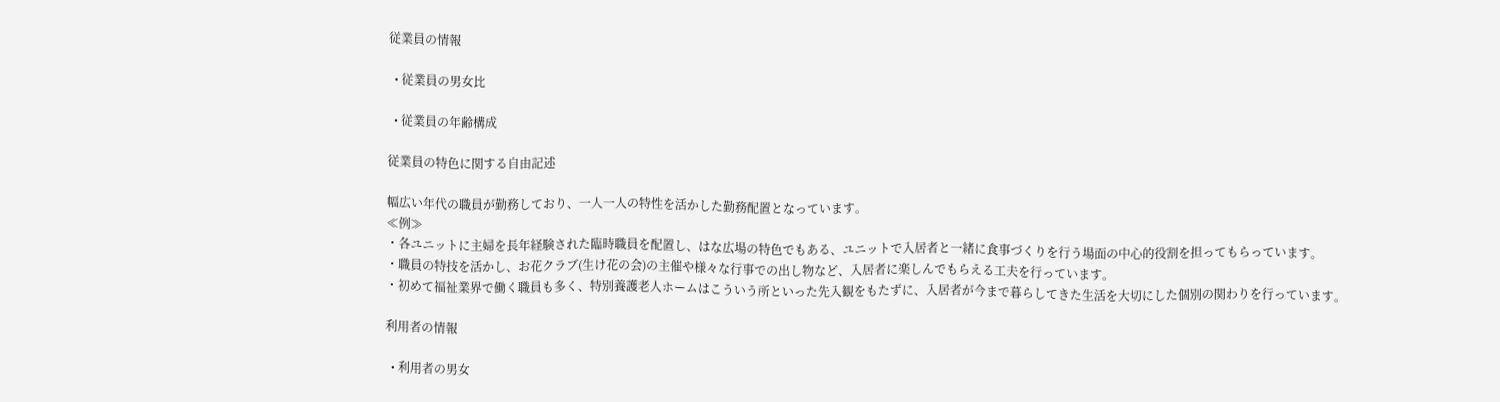従業員の情報

  • 従業員の男女比

  • 従業員の年齢構成

従業員の特色に関する自由記述

幅広い年代の職員が勤務しており、一人一人の特性を活かした勤務配置となっています。
≪例≫
・各ユニットに主婦を長年経験された臨時職員を配置し、はな広場の特色でもある、ユニットで入居者と一緒に食事づくりを行う場面の中心的役割を担ってもらっています。
・職員の特技を活かし、お花クラブ(生け花の会)の主催や様々な行事での出し物など、入居者に楽しんでもらえる工夫を行っています。
・初めて福祉業界で働く職員も多く、特別養護老人ホームはこういう所といった先入観をもたずに、入居者が今まで暮らしてきた生活を大切にした個別の関わりを行っています。

利用者の情報

  • 利用者の男女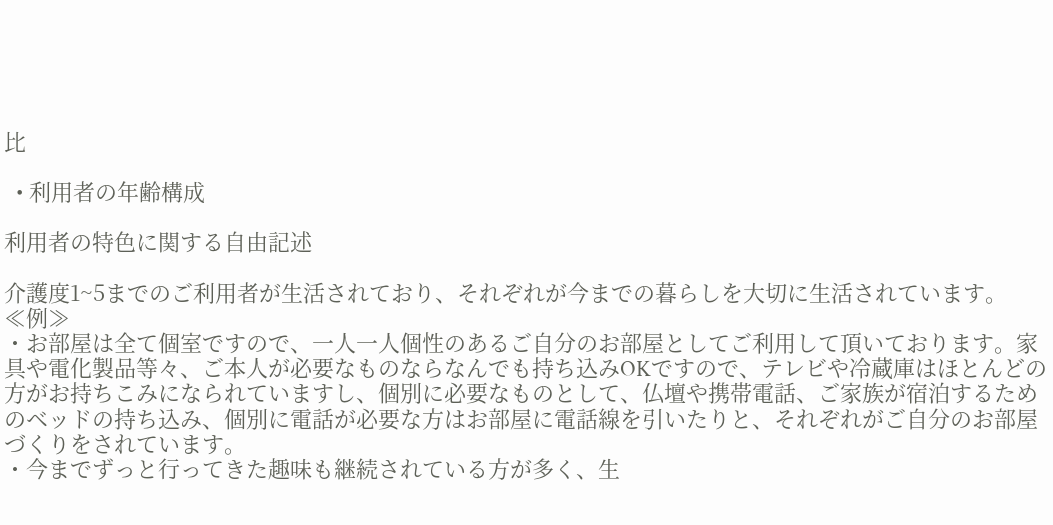比

  • 利用者の年齢構成

利用者の特色に関する自由記述

介護度1~5までのご利用者が生活されており、それぞれが今までの暮らしを大切に生活されています。
≪例≫
・お部屋は全て個室ですので、一人一人個性のあるご自分のお部屋としてご利用して頂いております。家具や電化製品等々、ご本人が必要なものならなんでも持ち込みOKですので、テレビや冷蔵庫はほとんどの方がお持ちこみになられていますし、個別に必要なものとして、仏壇や携帯電話、ご家族が宿泊するためのベッドの持ち込み、個別に電話が必要な方はお部屋に電話線を引いたりと、それぞれがご自分のお部屋づくりをされています。
・今までずっと行ってきた趣味も継続されている方が多く、生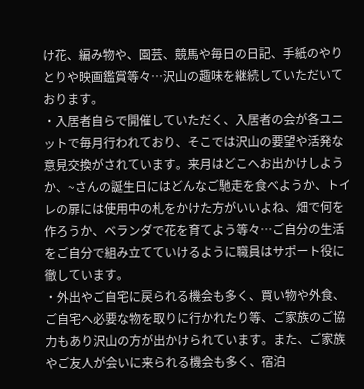け花、編み物や、園芸、競馬や毎日の日記、手紙のやりとりや映画鑑賞等々…沢山の趣味を継続していただいております。
・入居者自らで開催していただく、入居者の会が各ユニットで毎月行われており、そこでは沢山の要望や活発な意見交換がされています。来月はどこへお出かけしようか、~さんの誕生日にはどんなご馳走を食べようか、トイレの扉には使用中の札をかけた方がいいよね、畑で何を作ろうか、ベランダで花を育てよう等々…ご自分の生活をご自分で組み立てていけるように職員はサポート役に徹しています。
・外出やご自宅に戻られる機会も多く、買い物や外食、ご自宅へ必要な物を取りに行かれたり等、ご家族のご協力もあり沢山の方が出かけられています。また、ご家族やご友人が会いに来られる機会も多く、宿泊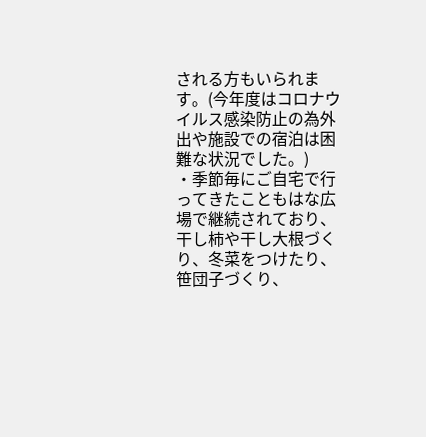される方もいられます。(今年度はコロナウイルス感染防止の為外出や施設での宿泊は困難な状況でした。)
・季節毎にご自宅で行ってきたこともはな広場で継続されており、干し柿や干し大根づくり、冬菜をつけたり、笹団子づくり、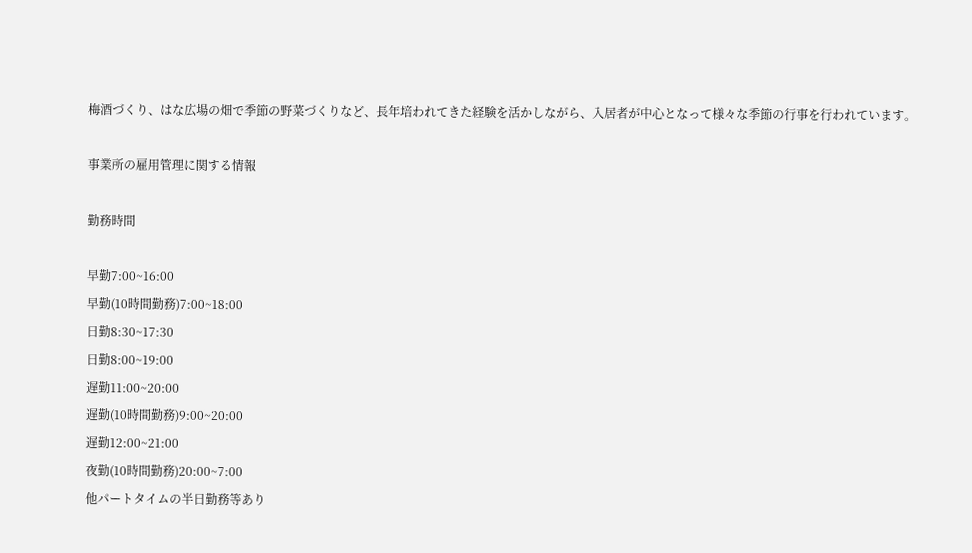梅酒づくり、はな広場の畑で季節の野菜づくりなど、長年培われてきた経験を活かしながら、入居者が中心となって様々な季節の行事を行われています。

事業所の雇用管理に関する情報

勤務時間

早勤7:00~16:00
早勤(10時間勤務)7:00~18:00
日勤8:30~17:30
日勤8:00~19:00
遅勤11:00~20:00
遅勤(10時間勤務)9:00~20:00
遅勤12:00~21:00
夜勤(10時間勤務)20:00~7:00
他パートタイムの半日勤務等あり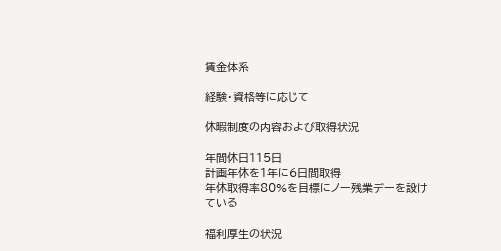賃金体系

経験・資格等に応じて

休暇制度の内容および取得状況

年間休日115日
計画年休を1年に6日間取得
年休取得率80%を目標にノー残業デーを設けている

福利厚生の状況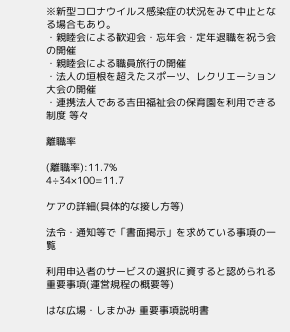※新型コロナウイルス感染症の状況をみて中止となる場合もあり。
・親睦会による歓迎会・忘年会・定年退職を祝う会の開催
・親睦会による職員旅行の開催
・法人の垣根を超えたスポーツ、レクリエーション大会の開催
・連携法人である吉田福祉会の保育園を利用できる制度 等々

離職率

(離職率):11.7%
4÷34×100=11.7

ケアの詳細(具体的な接し方等)

法令・通知等で「書面掲示」を求めている事項の一覧

利用申込者のサービスの選択に資すると認められる重要事項(運営規程の概要等)

はな広場・しまかみ 重要事項説明書